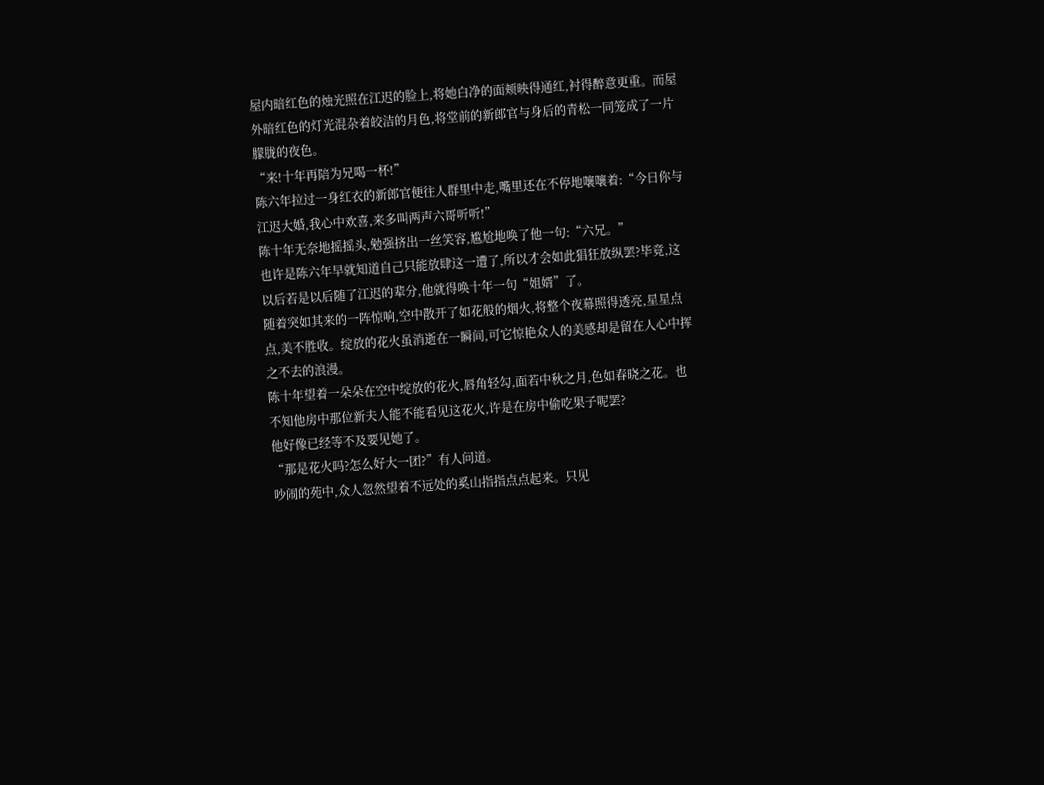屋内暗红色的烛光照在江迟的脸上,将她白净的面颊映得通红,衬得醉意更重。而屋外暗红色的灯光混杂着皎洁的月色,将堂前的新郎官与身后的青松一同笼成了一片朦胧的夜色。
“来!十年再陪为兄喝一杯!”
陈六年拉过一身红衣的新郎官便往人群里中走,嘴里还在不停地嚷嚷着:“今日你与江迟大婚,我心中欢喜,来多叫两声六哥听听!”
陈十年无奈地摇摇头,勉强挤出一丝笑容,尴尬地唤了他一句:“六兄。”
也许是陈六年早就知道自己只能放肆这一遭了,所以才会如此猖狂放纵罢?毕竟,这以后若是以后随了江迟的辈分,他就得唤十年一句“姐婿”了。
随着突如其来的一阵惊响,空中散开了如花般的烟火,将整个夜幕照得透亮,星星点点,美不胜收。绽放的花火虽消逝在一瞬间,可它惊艳众人的美感却是留在人心中挥之不去的浪漫。
陈十年望着一朵朵在空中绽放的花火,唇角轻勾,面若中秋之月,色如春晓之花。也不知他房中那位新夫人能不能看见这花火,许是在房中偷吃果子呢罢?
他好像已经等不及要见她了。
“那是花火吗?怎么好大一团?”有人问道。
吵闹的苑中,众人忽然望着不远处的奚山指指点点起来。只见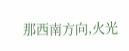那西南方向,火光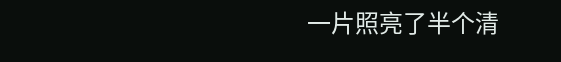一片照亮了半个清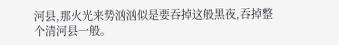河县,那火光来势汹汹似是要吞掉这般黑夜,吞掉整个清河县一般。